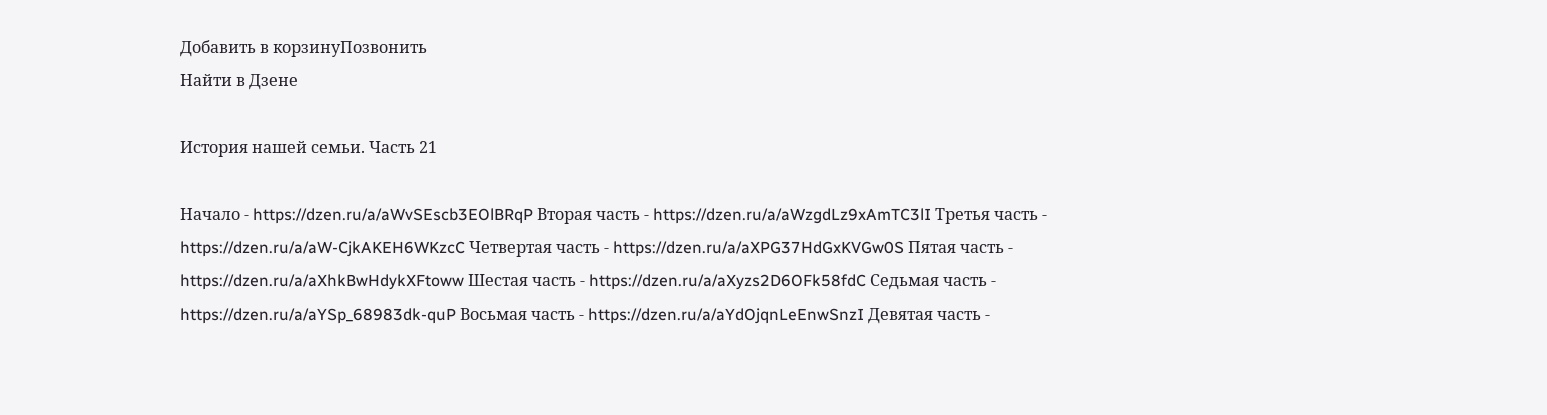Добавить в корзинуПозвонить
Найти в Дзене

История нашей семьи. Часть 21

Начало - https://dzen.ru/a/aWvSEscb3EOlBRqP Вторая часть - https://dzen.ru/a/aWzgdLz9xAmTC3lI Третья часть - https://dzen.ru/a/aW-CjkAKEH6WKzcC Четвертая часть - https://dzen.ru/a/aXPG37HdGxKVGw0S Пятая часть - https://dzen.ru/a/aXhkBwHdykXFtoww Шестая часть - https://dzen.ru/a/aXyzs2D6OFk58fdC Седьмая часть - https://dzen.ru/a/aYSp_68983dk-quP Восьмая часть - https://dzen.ru/a/aYdOjqnLeEnwSnzI Девятая часть -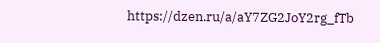https://dzen.ru/a/aY7ZG2JoY2rg_fTb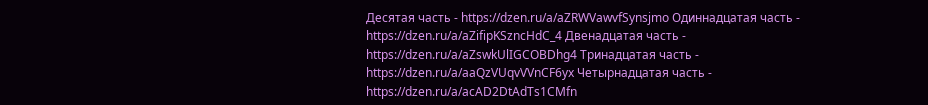Десятая часть - https://dzen.ru/a/aZRWVawvfSynsjmo Одиннадцатая часть - https://dzen.ru/a/aZifipKSzncHdC_4 Двенадцатая часть - https://dzen.ru/a/aZswkUlIGCOBDhg4 Тринадцатая часть - https://dzen.ru/a/aaQzVUqvVVnCF6yx Четырнадцатая часть - https://dzen.ru/a/acAD2DtAdTs1CMfn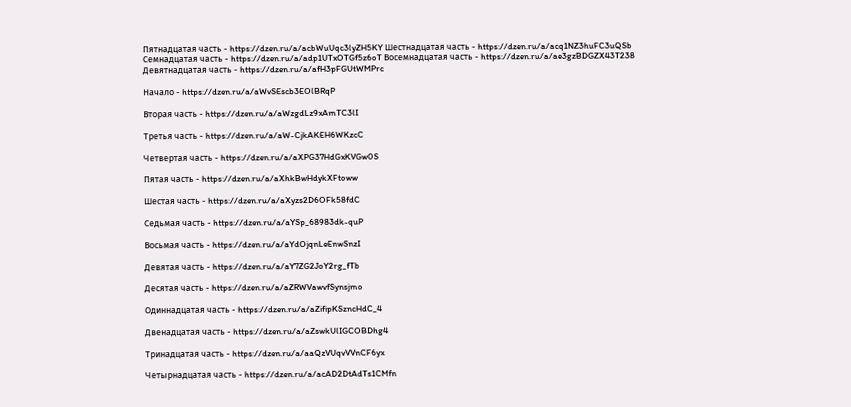Пятнадцатая часть - https://dzen.ru/a/acbWuUqc3lyZH5KY Шестнадцатая часть - https://dzen.ru/a/acq1NZ3huFC3uQSb Семнадцатая часть - https://dzen.ru/a/adp1UTxOTGf5z6oT Восемнадцатая часть - https://dzen.ru/a/ae3gzBDGZX43T238 Девятнадцатая часть - https://dzen.ru/a/afH3pFGUtWMPrc

Начало - https://dzen.ru/a/aWvSEscb3EOlBRqP

Вторая часть - https://dzen.ru/a/aWzgdLz9xAmTC3lI

Третья часть - https://dzen.ru/a/aW-CjkAKEH6WKzcC

Четвертая часть - https://dzen.ru/a/aXPG37HdGxKVGw0S

Пятая часть - https://dzen.ru/a/aXhkBwHdykXFtoww

Шестая часть - https://dzen.ru/a/aXyzs2D6OFk58fdC

Седьмая часть - https://dzen.ru/a/aYSp_68983dk-quP

Восьмая часть - https://dzen.ru/a/aYdOjqnLeEnwSnzI

Девятая часть - https://dzen.ru/a/aY7ZG2JoY2rg_fTb

Десятая часть - https://dzen.ru/a/aZRWVawvfSynsjmo

Одиннадцатая часть - https://dzen.ru/a/aZifipKSzncHdC_4

Двенадцатая часть - https://dzen.ru/a/aZswkUlIGCOBDhg4

Тринадцатая часть - https://dzen.ru/a/aaQzVUqvVVnCF6yx

Четырнадцатая часть - https://dzen.ru/a/acAD2DtAdTs1CMfn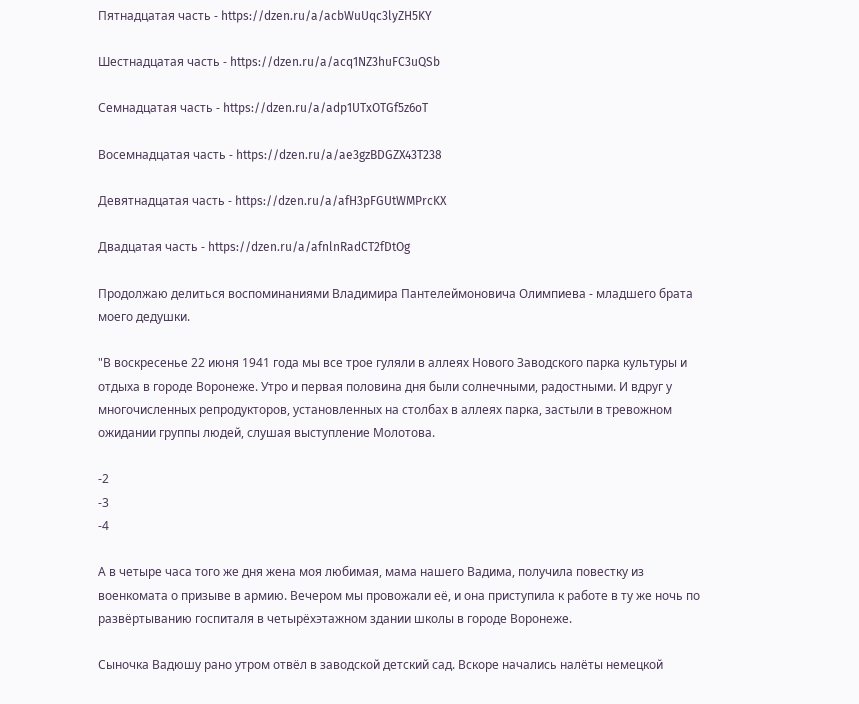Пятнадцатая часть - https://dzen.ru/a/acbWuUqc3lyZH5KY

Шестнадцатая часть - https://dzen.ru/a/acq1NZ3huFC3uQSb

Семнадцатая часть - https://dzen.ru/a/adp1UTxOTGf5z6oT

Восемнадцатая часть - https://dzen.ru/a/ae3gzBDGZX43T238

Девятнадцатая часть - https://dzen.ru/a/afH3pFGUtWMPrcKX

Двадцатая часть - https://dzen.ru/a/afnlnRadCT2fDtOg

Продолжаю делиться воспоминаниями Владимира Пантелеймоновича Олимпиева - младшего брата моего дедушки.

"В воскресенье 22 июня 1941 года мы все трое гуляли в аллеях Нового Заводского парка культуры и отдыха в городе Воронеже. Утро и первая половина дня были солнечными, радостными. И вдруг у многочисленных репродукторов, установленных на столбах в аллеях парка, застыли в тревожном ожидании группы людей, слушая выступление Молотова.

-2
-3
-4

А в четыре часа того же дня жена моя любимая, мама нашего Вадима, получила повестку из военкомата о призыве в армию. Вечером мы провожали её, и она приступила к работе в ту же ночь по развёртыванию госпиталя в четырёхэтажном здании школы в городе Воронеже.

Сыночка Вадюшу рано утром отвёл в заводской детский сад. Вскоре начались налёты немецкой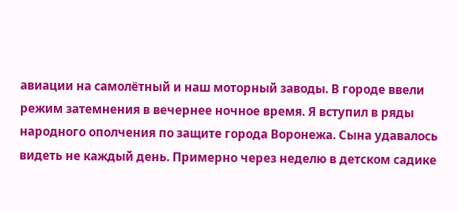авиации на самолётный и наш моторный заводы. В городе ввели режим затемнения в вечернее ночное время. Я вступил в ряды народного ополчения по защите города Воронежа. Сына удавалось видеть не каждый день. Примерно через неделю в детском садике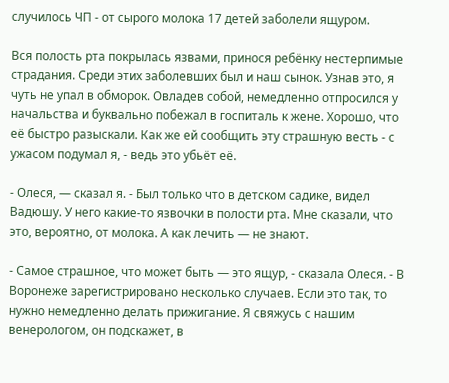случилось ЧП - от сырого молока 17 детей заболели ящуром.

Вся полость рта покрылась язвами, принося ребёнку нестерпимые страдания. Среди этих заболевших был и наш сынок. Узнав это, я чуть не упал в обморок. Овладев собой, немедленно отпросился у начальства и буквально побежал в госпиталь к жене. Хорошо, что её быстро разыскали. Как же ей сообщить эту страшную весть - с ужасом подумал я, - ведь это убьёт её.

- Олеся, — сказал я. - Был только что в детском садике, видел Вадюшу. У него какие-то язвочки в полости рта. Мне сказали, что это, вероятно, от молока. А как лечить — не знают.

- Самое страшное, что может быть — это ящур, - сказала Олеся. - В Воронеже зарегистрировано несколько случаев. Если это так, то нужно немедленно делать прижигание. Я свяжусь с нашим венерологом, он подскажет, в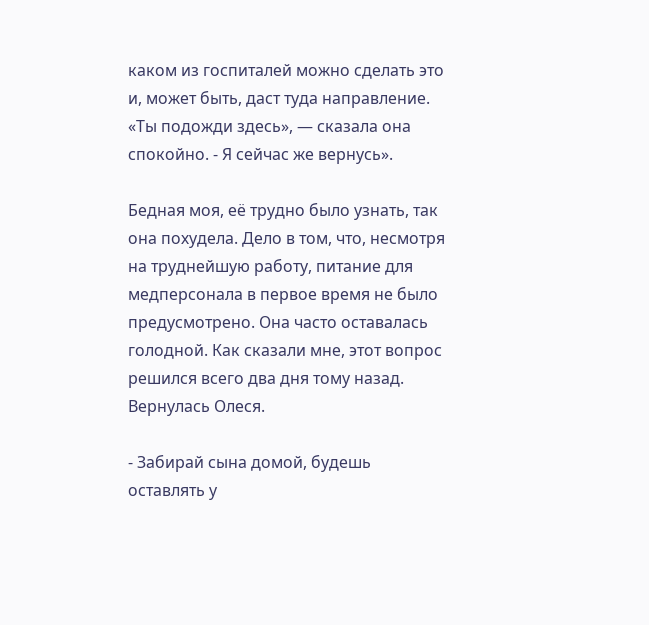каком из госпиталей можно сделать это и, может быть, даст туда направление. «Ты подожди здесь», — сказала она спокойно. - Я сейчас же вернусь».

Бедная моя, её трудно было узнать, так она похудела. Дело в том, что, несмотря на труднейшую работу, питание для медперсонала в первое время не было предусмотрено. Она часто оставалась голодной. Как сказали мне, этот вопрос решился всего два дня тому назад. Вернулась Олеся.

- Забирай сына домой, будешь оставлять у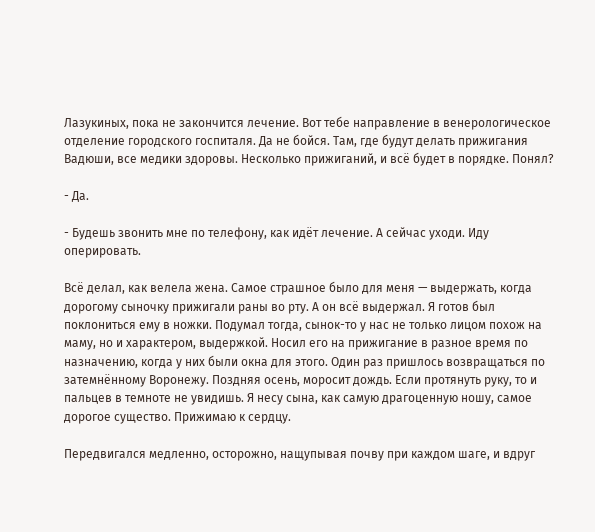Лазукиных, пока не закончится лечение. Вот тебе направление в венерологическое отделение городского госпиталя. Да не бойся. Там, где будут делать прижигания Вадюши, все медики здоровы. Несколько прижиганий, и всё будет в порядке. Понял?

- Да.

- Будешь звонить мне по телефону, как идёт лечение. А сейчас уходи. Иду оперировать.

Всё делал, как велела жена. Самое страшное было для меня — выдержать, когда дорогому сыночку прижигали раны во рту. А он всё выдержал. Я готов был поклониться ему в ножки. Подумал тогда, сынок-то у нас не только лицом похож на маму, но и характером, выдержкой. Носил его на прижигание в разное время по назначению, когда у них были окна для этого. Один раз пришлось возвращаться по затемнённому Воронежу. Поздняя осень, моросит дождь. Если протянуть руку, то и пальцев в темноте не увидишь. Я несу сына, как самую драгоценную ношу, самое дорогое существо. Прижимаю к сердцу.

Передвигался медленно, осторожно, нащупывая почву при каждом шаге, и вдруг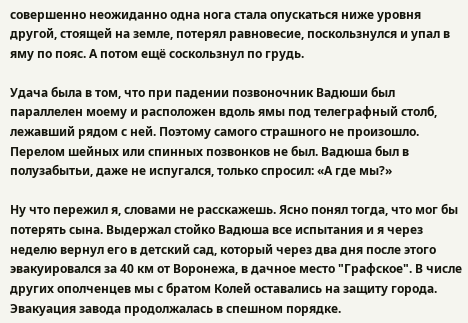совершенно неожиданно одна нога стала опускаться ниже уровня другой, стоящей на земле, потерял равновесие, поскользнулся и упал в яму по пояс. А потом ещё соскользнул по грудь.

Удача была в том, что при падении позвоночник Вадюши был параллелен моему и расположен вдоль ямы под телеграфный столб, лежавший рядом с ней. Поэтому самого страшного не произошло. Перелом шейных или спинных позвонков не был. Вадюша был в полузабытьи, даже не испугался, только спросил: «А где мы?»

Ну что пережил я, словами не расскажешь. Ясно понял тогда, что мог бы потерять сына. Выдержал стойко Вадюша все испытания и я через неделю вернул его в детский сад, который через два дня после этого эвакуировался за 40 км от Воронежа, в дачное место "Графское". В числе других ополченцев мы с братом Колей оставались на защиту города. Эвакуация завода продолжалась в спешном порядке.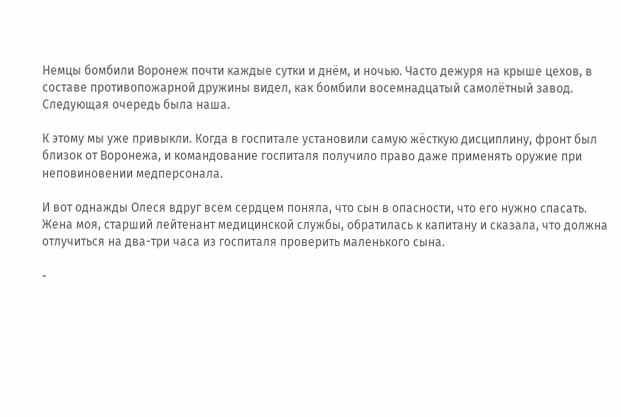Немцы бомбили Воронеж почти каждые сутки и днём, и ночью. Часто дежуря на крыше цехов, в составе противопожарной дружины видел, как бомбили восемнадцатый самолётный завод. Следующая очередь была наша.

К этому мы уже привыкли. Когда в госпитале установили самую жёсткую дисциплину, фронт был близок от Воронежа, и командование госпиталя получило право даже применять оружие при неповиновении медперсонала.

И вот однажды Олеся вдруг всем сердцем поняла, что сын в опасности, что его нужно спасать. Жена моя, старший лейтенант медицинской службы, обратилась к капитану и сказала, что должна отлучиться на два-три часа из госпиталя проверить маленького сына.

-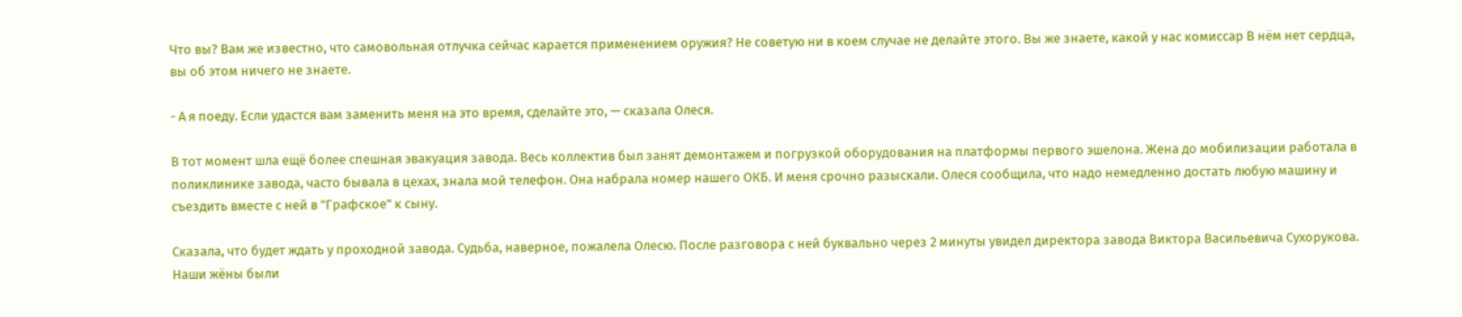Что вы? Вам же известно, что самовольная отлучка сейчас карается применением оружия? Не советую ни в коем случае не делайте этого. Вы же знаете, какой у нас комиссар В нём нет сердца, вы об этом ничего не знаете.

- А я поеду. Если удастся вам заменить меня на это время, сделайте это, — сказала Олеся.

В тот момент шла ещё более спешная эвакуация завода. Весь коллектив был занят демонтажем и погрузкой оборудования на платформы первого эшелона. Жена до мобилизации работала в поликлинике завода, часто бывала в цехах, знала мой телефон. Она набрала номер нашего ОКБ. И меня срочно разыскали. Олеся сообщила, что надо немедленно достать любую машину и съездить вместе с ней в "Графское" к сыну.

Сказала, что будет ждать у проходной завода. Судьба, наверное, пожалела Олесю. После разговора с ней буквально через 2 минуты увидел директора завода Виктора Васильевича Сухорукова. Наши жёны были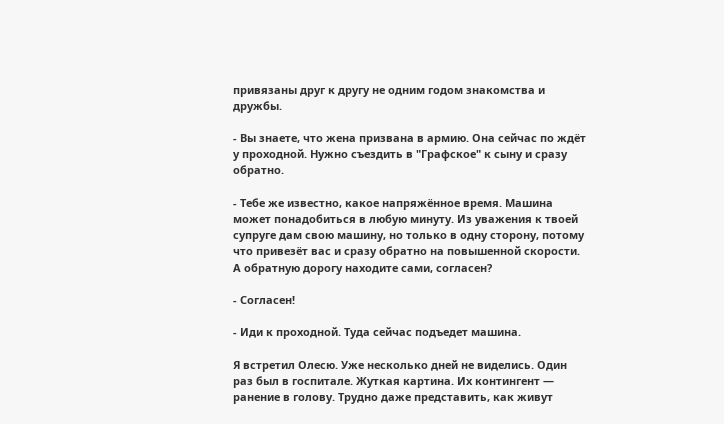привязаны друг к другу не одним годом знакомства и дружбы.

- Вы знаете, что жена призвана в армию. Она сейчас по ждёт у проходной. Нужно съездить в "Графское" к сыну и сразу обратно.

- Тебе же известно, какое напряжённое время. Машина может понадобиться в любую минуту. Из уважения к твоей супруге дам свою машину, но только в одну сторону, потому что привезёт вас и сразу обратно на повышенной скорости. А обратную дорогу находите сами, согласен?

- Согласен!

- Иди к проходной. Туда сейчас подъедет машина.

Я встретил Олесю. Уже несколько дней не виделись. Один раз был в госпитале. Жуткая картина. Их контингент — ранение в голову. Трудно даже представить, как живут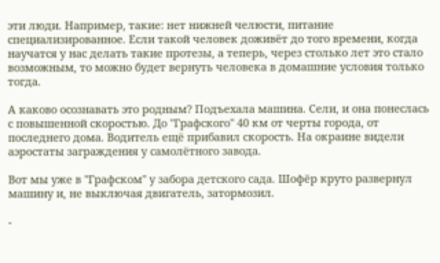эти люди. Например, такие: нет нижней челюсти, питание специализированное. Если такой человек доживёт до того времени, когда научатся у нас делать такие протезы, а теперь, через столько лет это стало возможным, то можно будет вернуть человека в домашние условия только тогда.

А каково осознавать это родным? Подъехала машина. Сели, и она понеслась с повышенной скоростью. До "Графского" 40 км от черты города, от последнего дома. Водитель ещё прибавил скорость. На окраине видели аэростаты заграждения у самолётного завода.

Вот мы уже в "Графском" у забора детского сада. Шофёр круто развернул машину и, не выключая двигатель, затормозил.

-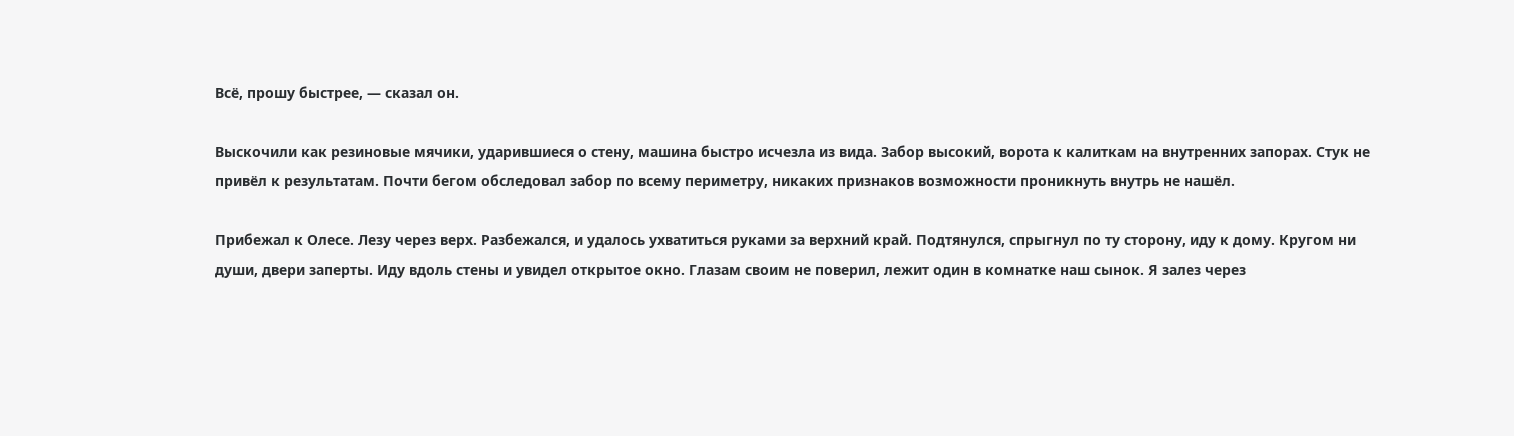Всё, прошу быстрее, — сказал он.

Выскочили как резиновые мячики, ударившиеся о стену, машина быстро исчезла из вида. Забор высокий, ворота к калиткам на внутренних запорах. Стук не привёл к результатам. Почти бегом обследовал забор по всему периметру, никаких признаков возможности проникнуть внутрь не нашёл.

Прибежал к Олесе. Лезу через верх. Разбежался, и удалось ухватиться руками за верхний край. Подтянулся, спрыгнул по ту сторону, иду к дому. Кругом ни души, двери заперты. Иду вдоль стены и увидел открытое окно. Глазам своим не поверил, лежит один в комнатке наш сынок. Я залез через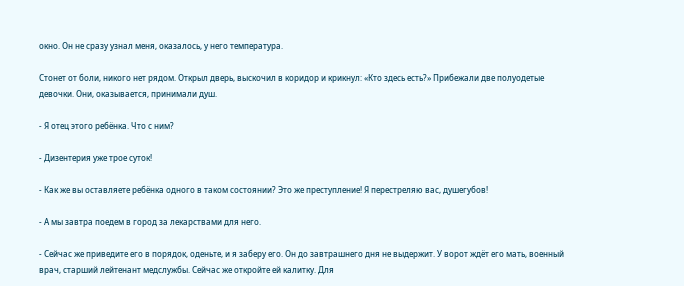окно. Он не сразу узнал меня, оказалось, у него температура.

Стонет от боли, никого нет рядом. Открыл дверь, выскочил в коридор и крикнул: «Кто здесь есть?» Прибежали две полуодетые девочки. Они, оказывается, принимали душ.

- Я отец этого ребёнка. Что с ним?

- Дизентерия уже трое суток!

- Как же вы оставляете ребёнка одного в таком состоянии? Это же преступление! Я перестреляю вас, душегубов!

- А мы завтра поедем в город за лекарствами для него.

- Сейчас же приведите его в порядок, оденьте, и я заберу его. Он до завтрашнего дня не выдержит. У ворот ждёт его мать, военный врач, старший лейтенант медслужбы. Сейчас же откройте ей калитку. Для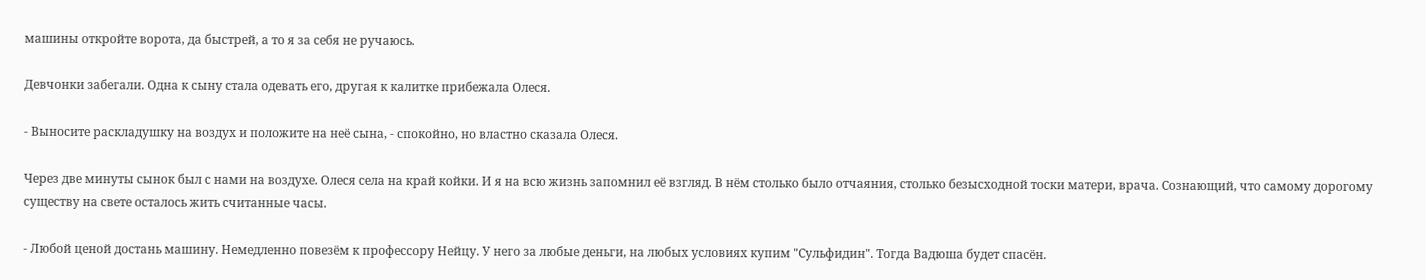машины откройте ворота, да быстрей, а то я за себя не ручаюсь.

Девчонки забегали. Одна к сыну стала одевать его, другая к калитке прибежала Олеся.

- Выносите раскладушку на воздух и положите на неё сына, - спокойно, но властно сказала Олеся.

Через две минуты сынок был с нами на воздухе. Олеся села на край койки. И я на всю жизнь запомнил её взгляд. В нём столько было отчаяния, столько безысходной тоски матери, врача. Сознающий, что самому дорогому существу на свете осталось жить считанные часы.

- Любой ценой достань машину. Немедленно повезём к профессору Нейцу. У него за любые деньги, на любых условиях купим "Сульфидин". Тогда Вадюша будет спасён.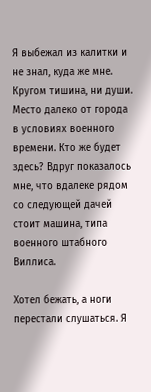Я выбежал из калитки и не знал, куда же мне. Кругом тишина, ни души. Место далеко от города в условиях военного времени. Кто же будет здесь? Вдруг показалось мне, что вдалеке рядом со следующей дачей стоит машина, типа военного штабного Виллиса.

Хотел бежать, а ноги перестали слушаться. Я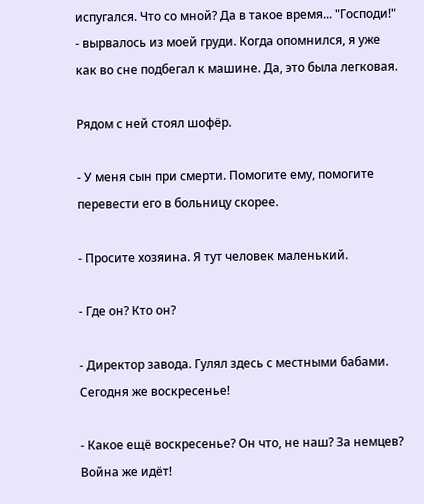испугался. Что со мной? Да в такое время... "Господи!" - вырвалось из моей груди. Когда опомнился, я уже как во сне подбегал к машине. Да, это была легковая.

Рядом с ней стоял шофёр.

- У меня сын при смерти. Помогите ему, помогите перевести его в больницу скорее.

- Просите хозяина. Я тут человек маленький.

- Где он? Кто он?

- Директор завода. Гулял здесь с местными бабами. Сегодня же воскресенье!

- Какое ещё воскресенье? Он что, не наш? За немцев? Война же идёт!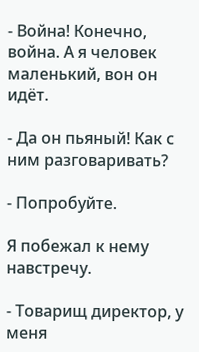- Война! Конечно, война. А я человек маленький, вон он идёт.

- Да он пьяный! Как с ним разговаривать?

- Попробуйте.

Я побежал к нему навстречу.

- Товарищ директор, у меня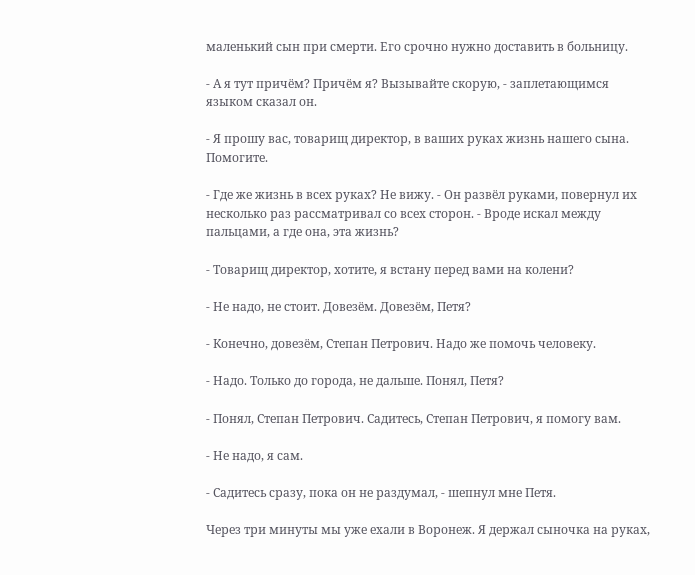маленький сын при смерти. Его срочно нужно доставить в больницу.

- А я тут причём? Причём я? Вызывайте скорую, - заплетающимся языком сказал он.

- Я прошу вас, товарищ директор, в ваших руках жизнь нашего сына. Помогите.

- Где же жизнь в всех руках? Не вижу. - Он развёл руками, повернул их несколько раз рассматривал со всех сторон. - Вроде искал между пальцами, а где она, эта жизнь?

- Товарищ директор, хотите, я встану перед вами на колени?

- Не надо, не стоит. Довезём. Довезём, Петя?

- Конечно, довезём, Степан Петрович. Надо же помочь человеку.

- Надо. Только до города, не дальше. Понял, Петя?

- Понял, Степан Петрович. Садитесь, Степан Петрович, я помогу вам.

- Не надо, я сам.

- Садитесь сразу, пока он не раздумал, - шепнул мне Петя.

Через три минуты мы уже ехали в Воронеж. Я держал сыночка на руках,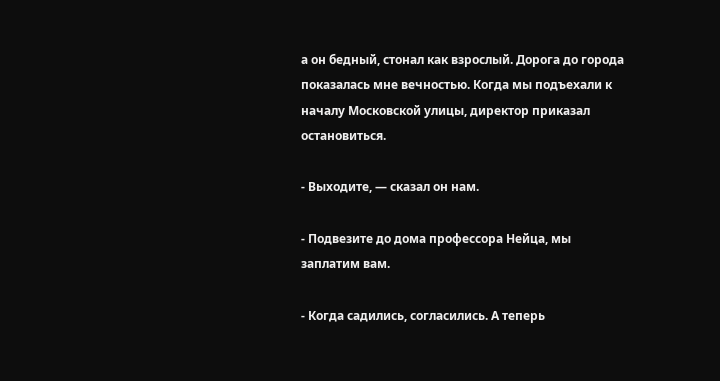а он бедный, стонал как взрослый. Дорога до города показалась мне вечностью. Когда мы подъехали к началу Московской улицы, директор приказал остановиться.

- Выходите, — сказал он нам.

- Подвезите до дома профессора Нейца, мы заплатим вам.

- Когда садились, согласились. А теперь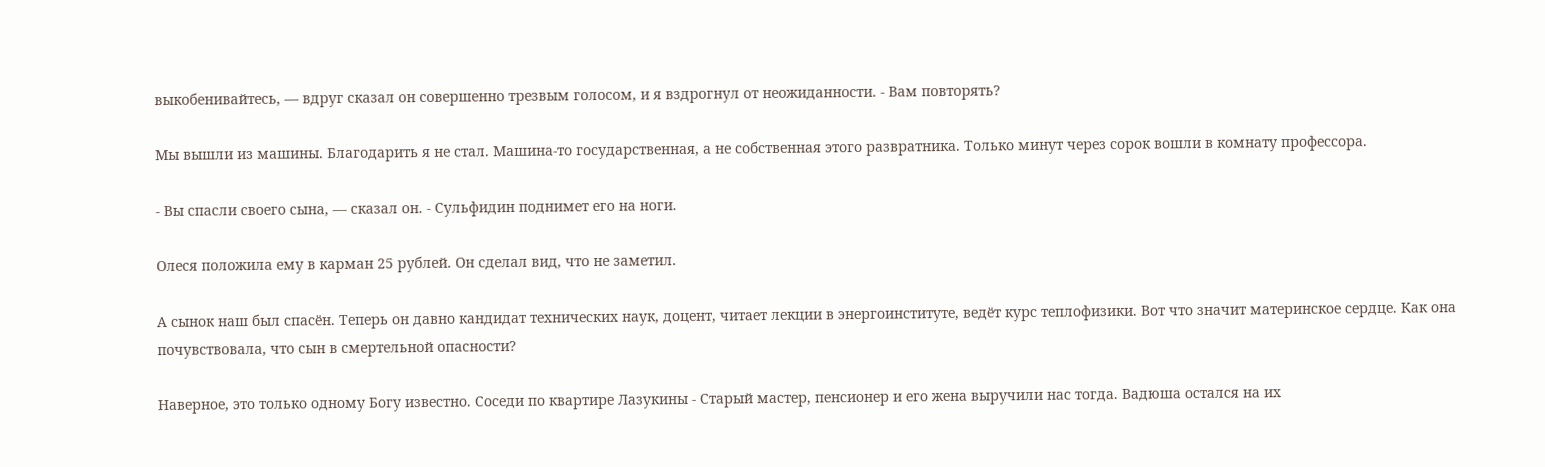выкобенивайтесь, — вдруг сказал он совершенно трезвым голосом, и я вздрогнул от неожиданности. - Вам повторять?

Мы вышли из машины. Благодарить я не стал. Машина-то государственная, а не собственная этого развратника. Только минут через сорок вошли в комнату профессора.

- Вы спасли своего сына, — сказал он. - Сульфидин поднимет его на ноги.

Олеся положила ему в карман 25 рублей. Он сделал вид, что не заметил.

А сынок наш был спасён. Теперь он давно кандидат технических наук, доцент, читает лекции в энергоинституте, ведёт курс теплофизики. Вот что значит материнское сердце. Как она почувствовала, что сын в смертельной опасности?

Наверное, это только одному Богу известно. Соседи по квартире Лазукины - Старый мастер, пенсионер и его жена выручили нас тогда. Вадюша остался на их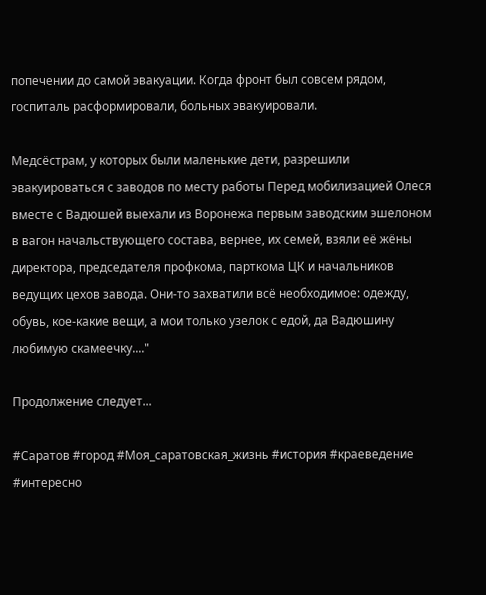попечении до самой эвакуации. Когда фронт был совсем рядом, госпиталь расформировали, больных эвакуировали.

Медсёстрам, у которых были маленькие дети, разрешили эвакуироваться с заводов по месту работы Перед мобилизацией Олеся вместе с Вадюшей выехали из Воронежа первым заводским эшелоном в вагон начальствующего состава, вернее, их семей, взяли её жёны директора, председателя профкома, парткома ЦК и начальников ведущих цехов завода. Они-то захватили всё необходимое: одежду, обувь, кое-какие вещи, а мои только узелок с едой, да Вадюшину любимую скамеечку...."

Продолжение следует...

#Саратов #город #Моя_саратовская_жизнь #история #краеведение #интересно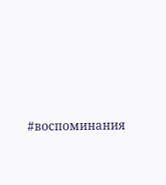#воспоминания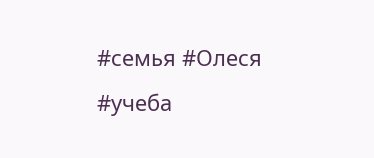#семья #Олеся #учеба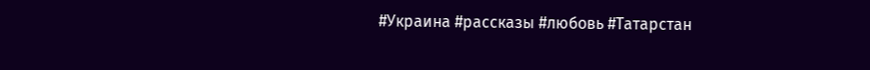#Украина #рассказы #любовь #Татарстан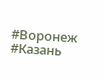#Воронеж #Казань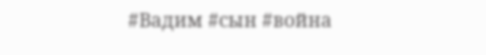#Вадим #сын #война